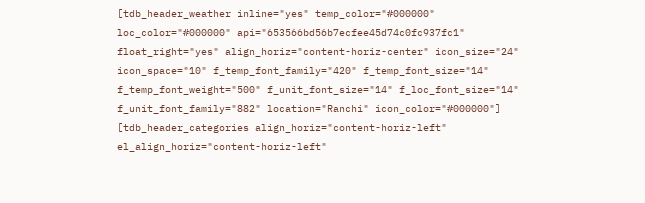[tdb_header_weather inline="yes" temp_color="#000000" loc_color="#000000" api="653566bd56b7ecfee45d74c0fc937fc1" float_right="yes" align_horiz="content-horiz-center" icon_size="24" icon_space="10" f_temp_font_family="420" f_temp_font_size="14" f_temp_font_weight="500" f_unit_font_size="14" f_loc_font_size="14" f_unit_font_family="882" location="Ranchi" icon_color="#000000"]
[tdb_header_categories align_horiz="content-horiz-left" el_align_horiz="content-horiz-left"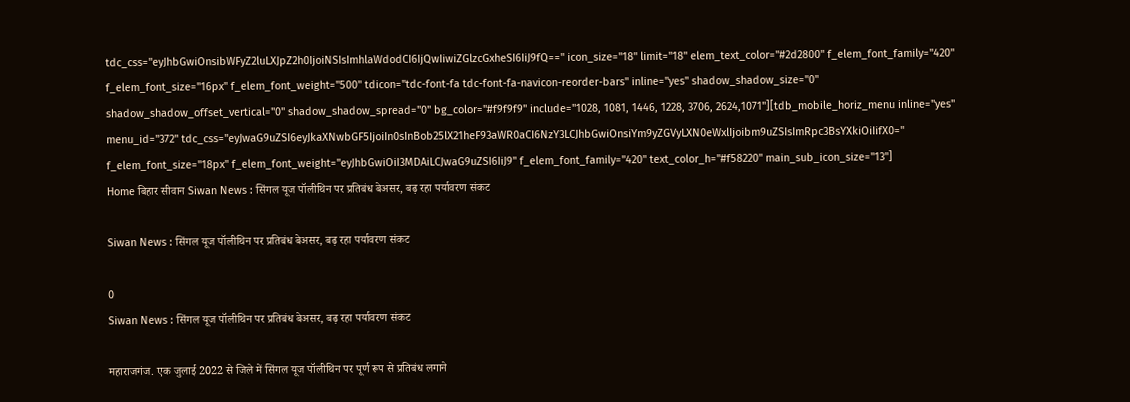tdc_css="eyJhbGwiOnsibWFyZ2luLXJpZ2h0IjoiNSIsImhlaWdodCI6IjQwIiwiZGlzcGxheSI6IiJ9fQ==" icon_size="18" limit="18" elem_text_color="#2d2800" f_elem_font_family="420" f_elem_font_size="16px" f_elem_font_weight="500" tdicon="tdc-font-fa tdc-font-fa-navicon-reorder-bars" inline="yes" shadow_shadow_size="0" shadow_shadow_offset_vertical="0" shadow_shadow_spread="0" bg_color="#f9f9f9" include="1028, 1081, 1446, 1228, 3706, 2624,1071"][tdb_mobile_horiz_menu inline="yes" menu_id="372" tdc_css="eyJwaG9uZSI6eyJkaXNwbGF5IjoiIn0sInBob25lX21heF93aWR0aCI6NzY3LCJhbGwiOnsiYm9yZGVyLXN0eWxlIjoibm9uZSIsImRpc3BsYXkiOiIifX0=" f_elem_font_size="18px" f_elem_font_weight="eyJhbGwiOiI3MDAiLCJwaG9uZSI6IiJ9" f_elem_font_family="420" text_color_h="#f58220" main_sub_icon_size="13"]
Home बिहार सीवान Siwan News : सिंगल यूज पॉलीथिन पर प्रतिबंध बेअसर, बढ़ रहा पर्यावरण संकट

Siwan News : सिंगल यूज पॉलीथिन पर प्रतिबंध बेअसर, बढ़ रहा पर्यावरण संकट

0
Siwan News : सिंगल यूज पॉलीथिन पर प्रतिबंध बेअसर, बढ़ रहा पर्यावरण संकट

महाराजगंज. एक जुलाई 2022 से जिले में सिंगल यूज पॉलीथिन पर पूर्ण रूप से प्रतिबंध लगाने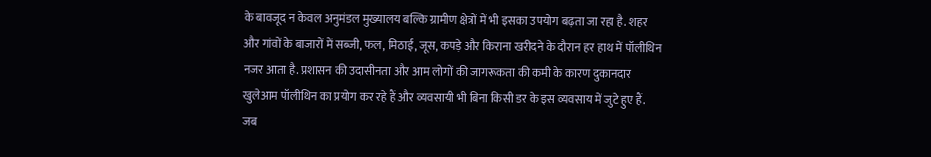के बावजूद न केवल अनुमंडल मुख्यालय बल्कि ग्रामीण क्षेत्रों में भी इसका उपयोग बढ़ता जा रहा है. शहर और गांवों के बाजारों में सब्जी, फल, मिठाई, जूस, कपड़े और किराना खरीदने के दौरान हर हाथ में पॉलीथिन नजर आता है. प्रशासन की उदासीनता और आम लोगों की जागरूकता की कमी के कारण दुकानदार खुलेआम पॉलीथिन का प्रयोग कर रहे हैं और व्यवसायी भी बिना किसी डर के इस व्यवसाय में जुटे हुए हैं. जब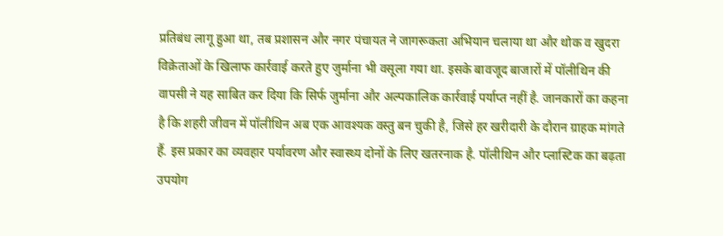प्रतिबंध लागू हुआ था, तब प्रशासन और नगर पंचायत ने जागरूकता अभियान चलाया था और थोक व खुदरा विक्रेताओं के खिलाफ कार्रवाई करते हुए जुर्माना भी वसूला गया था. इसके बावजूद बाजारों में पॉलीथिन की वापसी ने यह साबित कर दिया कि सिर्फ जुर्माना और अल्पकालिक कार्रवाई पर्याप्त नहीं है. जानकारों का कहना है कि शहरी जीवन में पॉलीथिन अब एक आवश्यक वस्तु बन चुकी है, जिसे हर खरीदारी के दौरान ग्राहक मांगते हैं. इस प्रकार का व्यवहार पर्यावरण और स्वास्थ्य दोनों के लिए खतरनाक है. पॉलीथिन और प्लास्टिक का बढ़ता उपयोग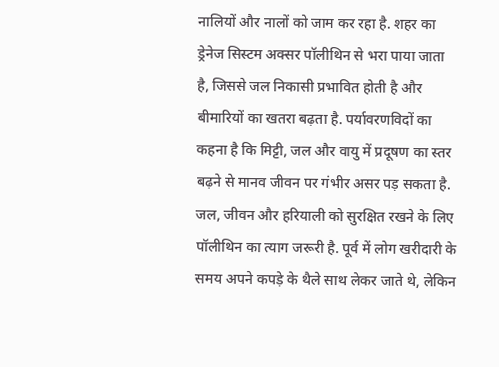नालियों और नालों को जाम कर रहा है. शहर का ड्रेनेज सिस्टम अक्सर पॉलीथिन से भरा पाया जाता है, जिससे जल निकासी प्रभावित होती है और बीमारियों का खतरा बढ़ता है. पर्यावरणविदों का कहना है कि मिट्टी, जल और वायु में प्रदूषण का स्तर बढ़ने से मानव जीवन पर गंभीर असर पड़ सकता है. जल, जीवन और हरियाली को सुरक्षित रखने के लिए पॉलीथिन का त्याग जरूरी है. पूर्व में लोग खरीदारी के समय अपने कपड़े के थैले साथ लेकर जाते थे, लेकिन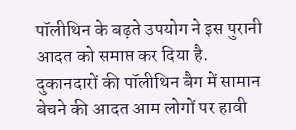पॉलीथिन के बढ़ते उपयोग ने इस पुरानी आदत को समाप्त कर दिया है. दुकानदारों की पॉलीथिन बैग में सामान बेचने की आदत आम लोगों पर हावी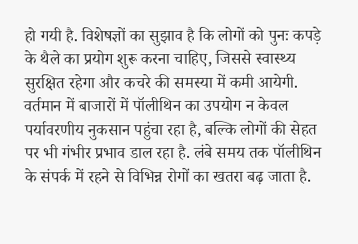हो गयी है. विशेषज्ञों का सुझाव है कि लोगों को पुनः कपड़े के थैले का प्रयोग शुरू करना चाहिए, जिससे स्वास्थ्य सुरक्षित रहेगा और कचरे की समस्या में कमी आयेगी. वर्तमान में बाजारों में पॉलीथिन का उपयोग न केवल पर्यावरणीय नुकसान पहुंचा रहा है, बल्कि लोगों की सेहत पर भी गंभीर प्रभाव डाल रहा है. लंबे समय तक पॉलीथिन के संपर्क में रहने से विभिन्न रोगों का खतरा बढ़ जाता है.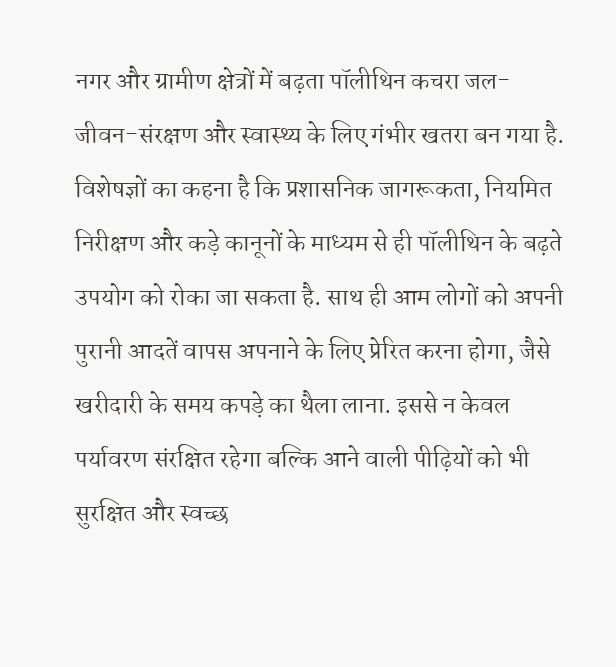नगर और ग्रामीण क्षेत्रों में बढ़ता पॉलीथिन कचरा जल-जीवन-संरक्षण और स्वास्थ्य के लिए गंभीर खतरा बन गया है. विशेषज्ञों का कहना है कि प्रशासनिक जागरूकता, नियमित निरीक्षण और कड़े कानूनों के माध्यम से ही पॉलीथिन के बढ़ते उपयोग को रोका जा सकता है. साथ ही आम लोगों को अपनी पुरानी आदतें वापस अपनाने के लिए प्रेरित करना होगा, जैसे खरीदारी के समय कपड़े का थैला लाना. इससे न केवल पर्यावरण संरक्षित रहेगा बल्कि आने वाली पीढ़ियों को भी सुरक्षित और स्वच्छ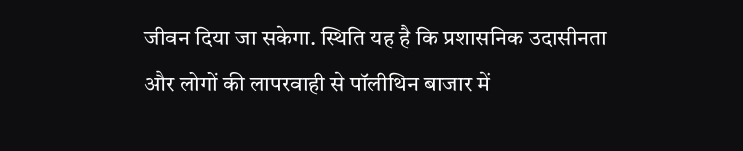जीवन दिया जा सकेगा. स्थिति यह है कि प्रशासनिक उदासीनता और लोगों की लापरवाही से पॉलीथिन बाजार में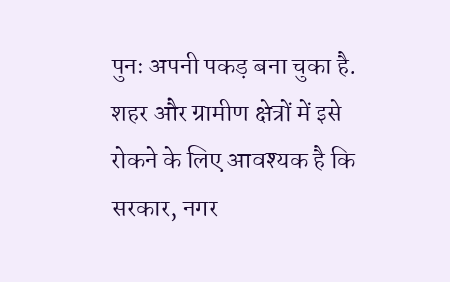पुनः अपनी पकड़ बना चुका है. शहर और ग्रामीण क्षेत्रों में इसे रोकने के लिए आवश्यक है कि सरकार, नगर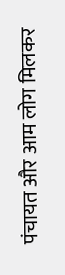पंचायत और आम लोग मिलकर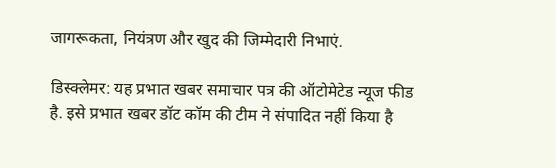जागरूकता, नियंत्रण और खुद की जिम्मेदारी निभाएं.

डिस्क्लेमर: यह प्रभात खबर समाचार पत्र की ऑटोमेटेड न्यूज फीड है. इसे प्रभात खबर डॉट कॉम की टीम ने संपादित नहीं किया है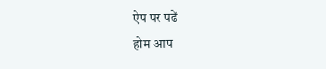ऐप पर पढें
होम आप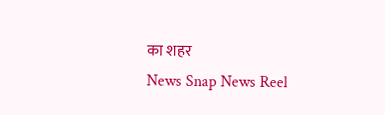का शहर
News Snap News Reel